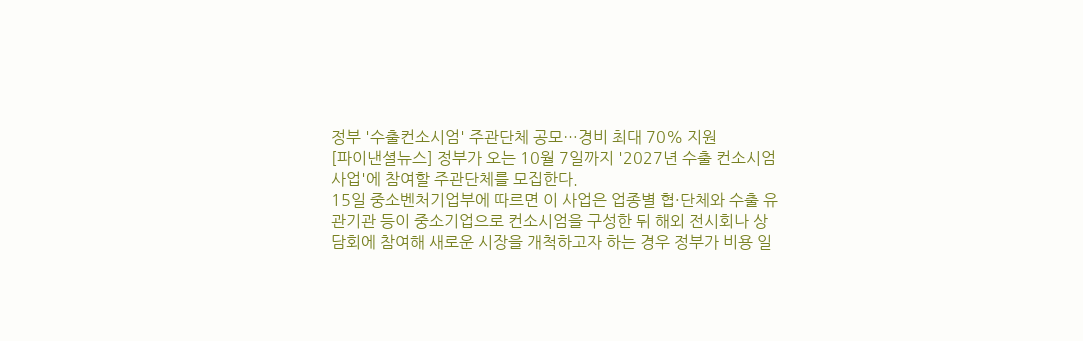정부 '수출컨소시엄' 주관단체 공모…경비 최대 70% 지원
[파이낸셜뉴스] 정부가 오는 10월 7일까지 '2027년 수출 컨소시엄 사업'에 참여할 주관단체를 모집한다.
15일 중소벤처기업부에 따르면 이 사업은 업종별 협·단체와 수출 유관기관 등이 중소기업으로 컨소시엄을 구성한 뒤 해외 전시회나 상담회에 참여해 새로운 시장을 개척하고자 하는 경우 정부가 비용 일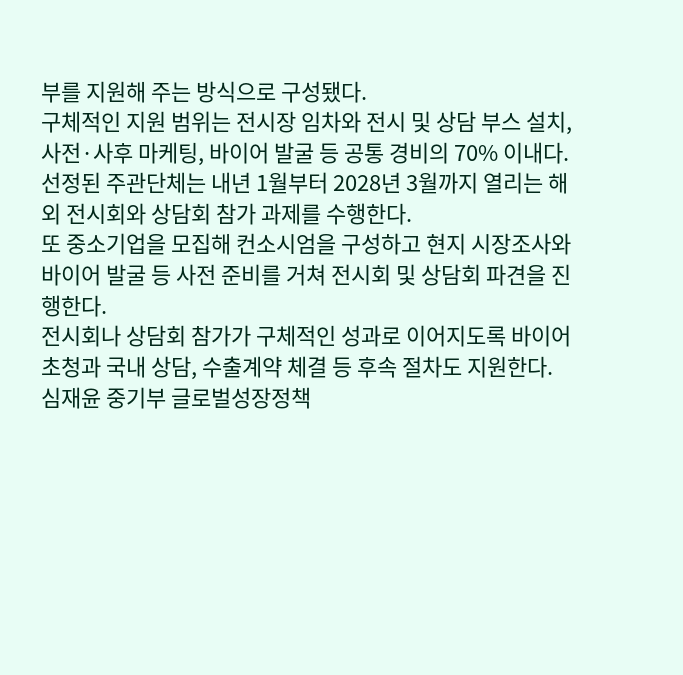부를 지원해 주는 방식으로 구성됐다.
구체적인 지원 범위는 전시장 임차와 전시 및 상담 부스 설치, 사전·사후 마케팅, 바이어 발굴 등 공통 경비의 70% 이내다.
선정된 주관단체는 내년 1월부터 2028년 3월까지 열리는 해외 전시회와 상담회 참가 과제를 수행한다.
또 중소기업을 모집해 컨소시엄을 구성하고 현지 시장조사와 바이어 발굴 등 사전 준비를 거쳐 전시회 및 상담회 파견을 진행한다.
전시회나 상담회 참가가 구체적인 성과로 이어지도록 바이어 초청과 국내 상담, 수출계약 체결 등 후속 절차도 지원한다.
심재윤 중기부 글로벌성장정책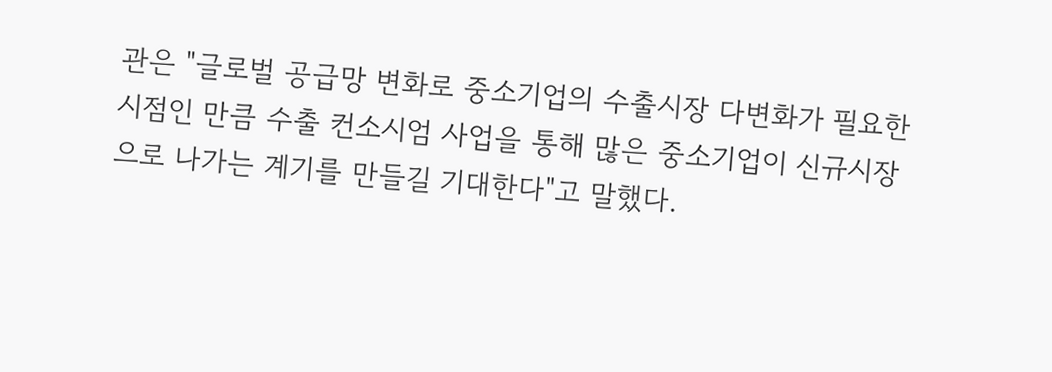관은 "글로벌 공급망 변화로 중소기업의 수출시장 다변화가 필요한 시점인 만큼 수출 컨소시엄 사업을 통해 많은 중소기업이 신규시장으로 나가는 계기를 만들길 기대한다"고 말했다.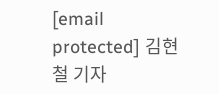[email protected] 김현철 기자